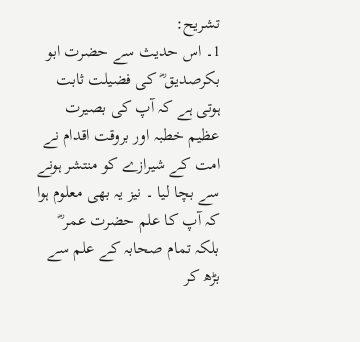تشریح:
1۔ اس حدیث سے حضرت ابو بکرصدیق ؓ کی فضیلت ثابت ہوتی ہے کہ آپ کی بصیرت عظیم خطبہ اور بروقت اقدام نے امت کے شیرازے کو منتشر ہونے سے بچا لیا ۔ نیز یہ بھی معلوم ہوا کہ آپ کا علم حضرت عمر ؓ بلکہ تمام صحابہ کے علم سے بڑھ کر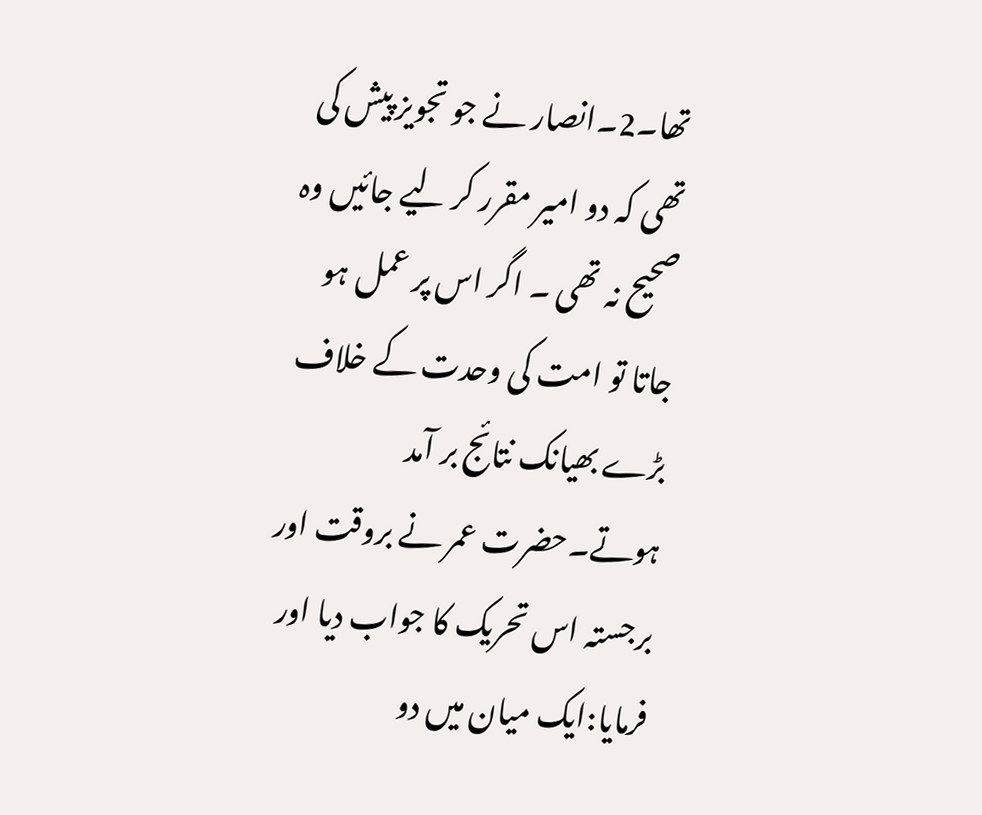تھا۔2۔انصار نے جو تجویز پیش کی تھی کہ دو امیر مقرر کر لیے جائیں وہ صحیح نہ تھی ۔ اگر اس پر عمل ہو جاتا تو امت کی وحدت کے خلاف بڑے بھیانک نتائج بر آمد ہوتے۔حضرت عمر نے بروقت اور برجستہ اس تحریک کا جواب دیا اور فرمایا:ایک میان میں دو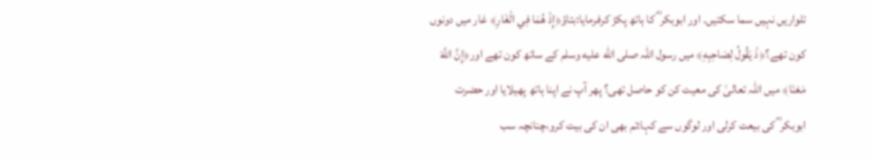تلواریں نہیں سما سکتیں۔ اور ابوبکر ؓ کا ہاتھ پکڑ کرفرمایا:بتاؤ﴿إِذْ هُمَا فِي الْغَارِ﴾ غار میں دونوں کون تھے؟﴿ذْ يَقُولُ لِصَاحِبِهِ﴾ میں رسول اللہ صلى الله عليه وسلم کے ساتھ کون تھے اور﴿إِنَّ اللَّهَ مَعَنَا﴾ میں اللہ تعالیٰ کی معیت کن کو حاصل تھی؟ پھر آپ نے اپنا ہاتھ پھیلایا اور حضرت ابوبکر ؓ کی بیعت کرلی اور لوگوں سے کہا:تم بھی ان کی بیت کرو،چنانچہ سب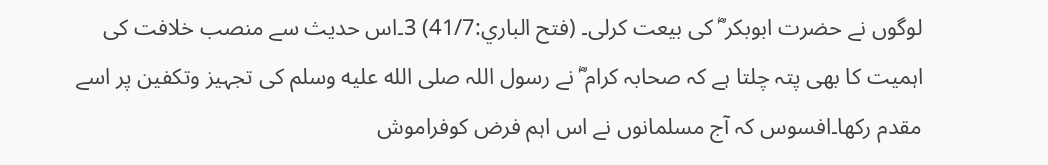لوگوں نے حضرت ابوبکر ؓ کی بیعت کرلی۔ (فتح الباري:41/7) 3۔اس حدیث سے منصب خلافت کی اہمیت کا بھی پتہ چلتا ہے کہ صحابہ کرام ؓ نے رسول اللہ صلى الله عليه وسلم کی تجہیز وتکفین پر اسے مقدم رکھا۔افسوس کہ آج مسلمانوں نے اس اہم فرض کوفراموش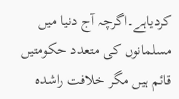کردیاہے۔اگرچہ آج دنیا میں مسلمانوں کی متعدد حکومتیں قائم ہیں مگر خلافت راشدہ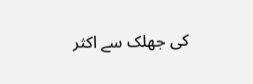کی جھلک سے اکثر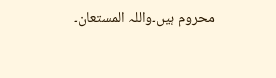محروم ہیں۔واللہ المستعان۔